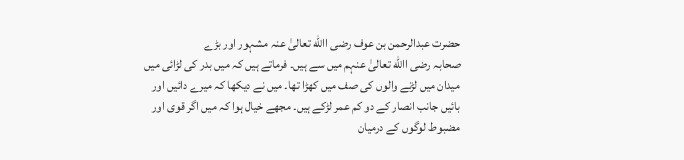حضرت عبدالرحمن بن عوف رضی االله تعالیٰ عنہ مشہور اور بڑے
صحابہ رضی االله تعالیٰ عنہم میں سے ہیں۔ فرماتے ہیں کہ میں بدر کی لڑائی میں
میدان میں لڑنے والوں کی صف میں کھڑا تھا۔ میں نے دیکھا کہ میرے دائیں اور
بائیں جانب انصار کے دو کم عمر لڑکے ہیں۔ مجھے خیال ہوا کہ میں اگر قوی اور
مضبوط لوگوں کے درمیان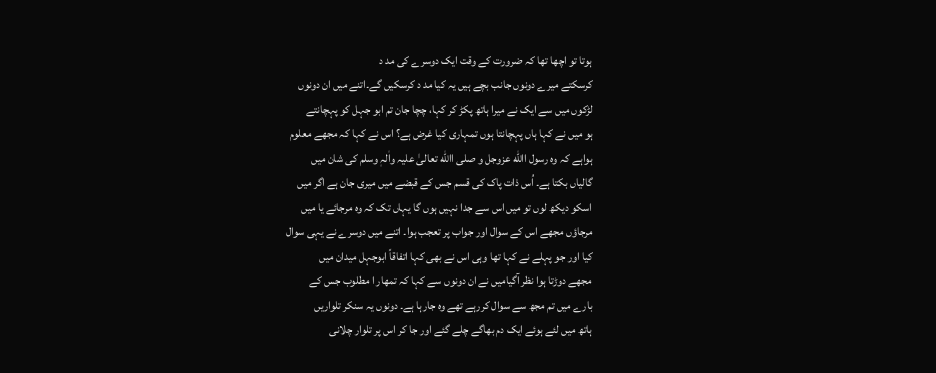ہوتا تو اچھا تھا کہ ضرورت کے وقت ایک دوسرے کی مد د
کرسکتے میرے دونوں جانب بچے ہیں یہ کیا مد د کرسکیں گے۔اتنے میں ان دونوں
لڑکوں میں سے ایک نے میرا ہاتھ پکڑ کر کہا، چچا جان تم ابو جہل کو پہچانتے
ہو میں نے کہا ہاں پہچانتا ہوں تمہاری کیا غرض ہے؟ اس نے کہا کہ مجھے معلوم
ہواہے کہ وہ رسول االله عزوجل و صلی االله تعالیٰ علیہ واٰلہٖ وسلم کی شان میں
گالیاں بکتا ہے۔ اُس ذات پاک کی قسم جس کے قبضے میں میری جان ہے اگر میں
اسکو دیکھ لوں تو میں اس سے جدا نہیں ہوں گا یہاں تک کہ وہ مرجائے یا میں
مرجاؤں مجھے اس کے سوال اور جواب پر تعجب ہوا۔ اتنے میں دوسرے نے یہی سوال
کیا اور جو پہلے نے کہا تھا وہی اس نے بھی کہا اتفاقاً ابوجہل میدان میں
مجھے دوڑتا ہوا نظر آگیامیں نے ان دونوں سے کہا کہ تمھار ا مطلوب جس کے
بارے میں تم مجھ سے سوال کررہے تھے وہ جارہا ہے۔ دونوں یہ سنکر تلواریں
ہاتھ میں لئے ہوئے ایک دم بھاگے چلے گئے اور جا کر اس پر تلوار چلانی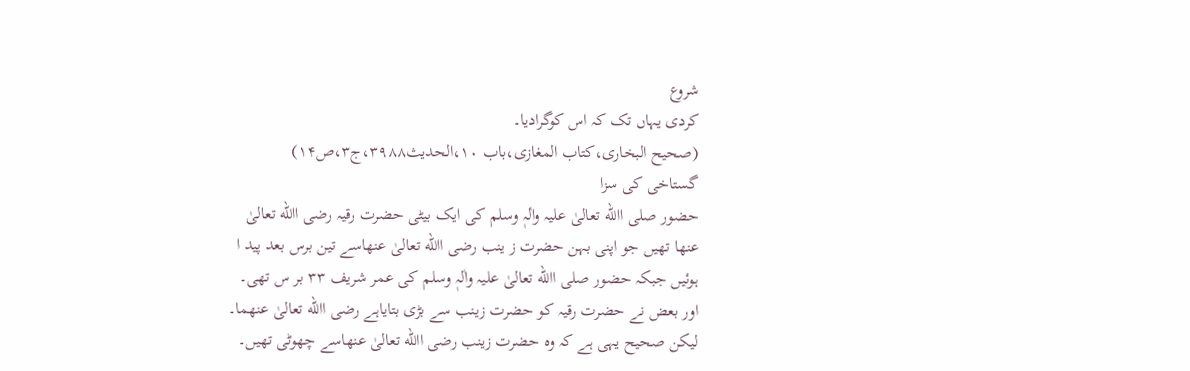شروع
کردی یہاں تک کہ اس کوگرادیا۔
(صحیح البخاری،کتاب المغازی،باب ۱۰،الحدیث۳۹۸۸،ج۳،ص۱۴)
گستاخی کی سزا
حضور صلی االله تعالیٰ علیہ واٰلہٖ وسلم کی ایک بیٹی حضرت رقیہ رضی االله تعالیٰ
عنھا تھیں جو اپنی بہن حضرت ز ینب رضی االله تعالیٰ عنھاسے تین برس بعد پید ا
ہوئیں جبکہ حضور صلی االله تعالیٰ علیہ واٰلہٖ وسلم کی عمر شریف ۳۳ بر س تھی۔
اور بعض نے حضرت رقیہ کو حضرت زینب سے بڑی بتایاہے رضی االله تعالیٰ عنھما۔
لیکن صحیح یہی ہے کہ وہ حضرت زینب رضی االله تعالیٰ عنھاسے چھوٹی تھیں۔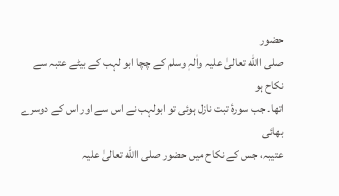حضور
صلی االله تعالیٰ علیہ واٰلہٖ وسلم کے چچا ابو لہب کے بیٹے عتبہ سے نکاح ہو
اتھا۔ جب سورۂ تبت نازل ہوئی تو ابولہب نے اس سے اور اس کے دوسرے بھائی
عتیبہ، جس کے نکاح میں حضور صلی االله تعالیٰ علیہ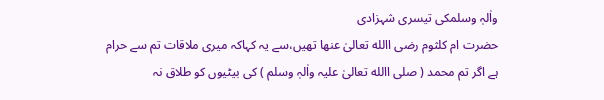واٰلہٖ وسلمکی تیسری شہزادی
حضرت ام کلثوم رضی االله تعالیٰ عنھا تھیں،سے یہ کہاکہ میری ملاقات تم سے حرام
ہے اگر تم محمد ( صلی االله تعالیٰ علیہ واٰلہٖ وسلم ) کی بیٹیوں کو طلاق نہ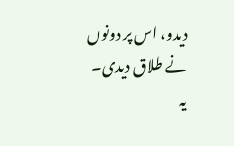دیدو، اس پر دونوں نے طلاق دیدی۔ یہ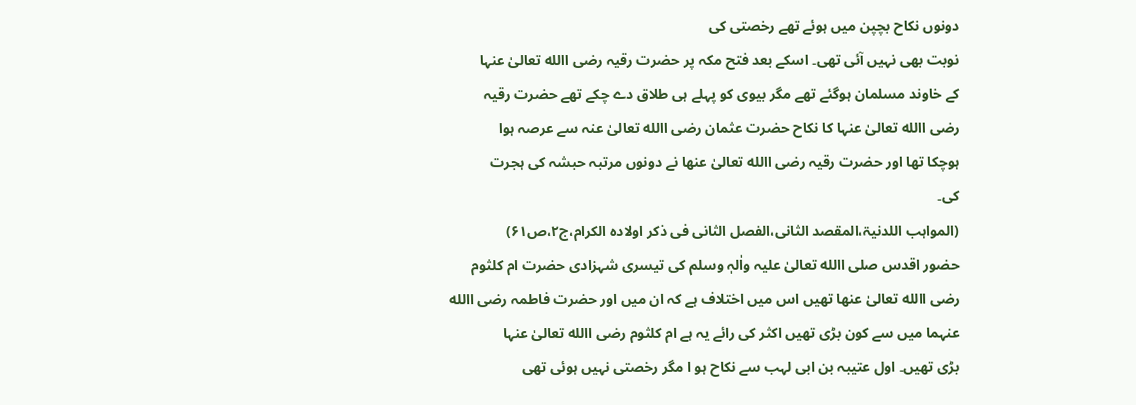دونوں نکاح بچپن میں ہوئے تھے رخصتی کی
نوبت بھی نہیں آئی تھی۔ اسکے بعد فتح مکہ پر حضرت رقیہ رضی االله تعالیٰ عنہا
کے خاوند مسلمان ہوگئے تھے مگر بیوی کو پہلے ہی طلاق دے چکے تھے حضرت رقیہ
رضی االله تعالیٰ عنہا کا نکاح حضرت عثمان رضی االله تعالیٰ عنہ سے عرصہ ہوا
ہوچکا تھا اور حضرت رقیہ رضی االله تعالیٰ عنھا نے دونوں مرتبہ حبشہ کی ہجرت
کی۔
(المواہب اللدنیۃ،المقصد الثانی،الفصل الثانی فی ذکر اولادہ الکرام،ج۲،ص۶۱)
حضور اقدس صلی االله تعالیٰ علیہ واٰلہٖ وسلم کی تیسری شہزادی حضرت ام کلثوم
رضی االله تعالیٰ عنھا تھیں اس میں اختلاف ہے کہ ان میں اور حضرت فاطمہ رضی االله
عنہما میں سے کون بڑی تھیں اکثر کی رائے یہ ہے ام کلثوم رضی االله تعالیٰ عنہا
بڑی تھیں۔ اول عتیبہ بن ابی لہب سے نکاح ہو ا مگر رخصتی نہیں ہوئی تھی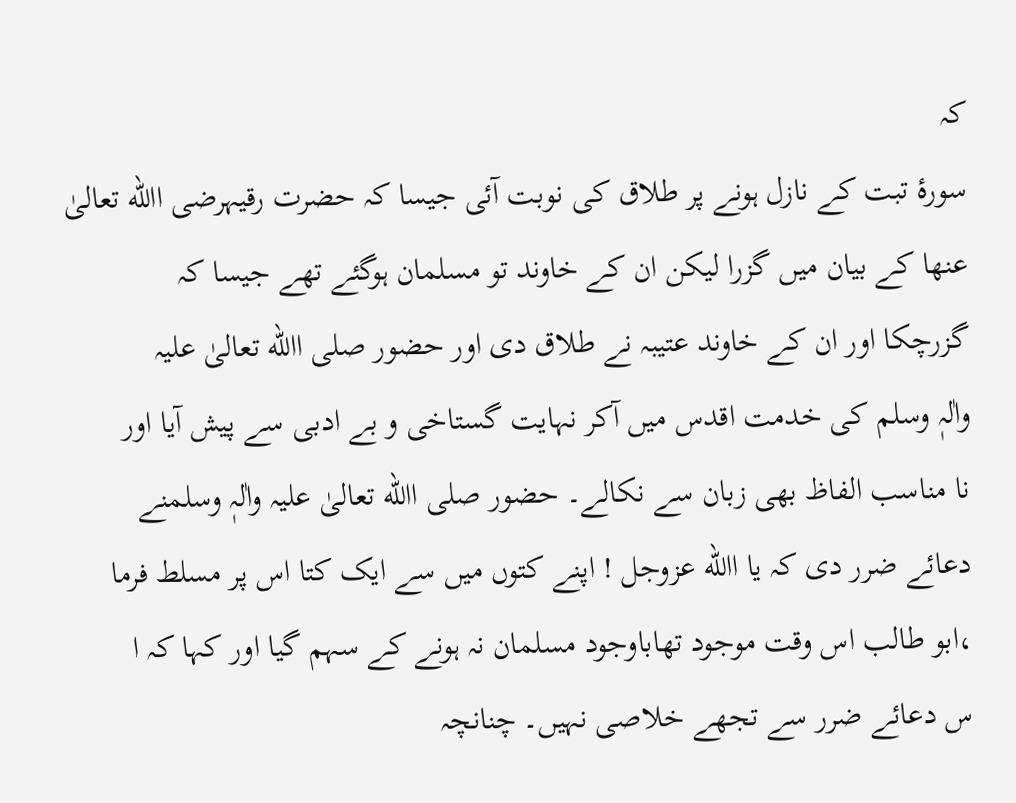کہ
سورۂ تبت کے نازل ہونے پر طلاق کی نوبت آئی جیسا کہ حضرت رقیہرضی االله تعالیٰ
عنھا کے بیان میں گزرا لیکن ان کے خاوند تو مسلمان ہوگئے تھے جیسا کہ
گزرچکا اور ان کے خاوند عتیبہ نے طلاق دی اور حضور صلی االله تعالیٰ علیہ
واٰلہٖ وسلم کی خدمت اقدس میں آکر نہایت گستاخی و بے ادبی سے پیش آیا اور
نا مناسب الفاظ بھی زبان سے نکالے۔ حضور صلی االله تعالیٰ علیہ واٰلہٖ وسلمنے
دعائے ضرر دی کہ یا االله عزوجل ! اپنے کتوں میں سے ایک کتا اس پر مسلط فرما
،ابو طالب اس وقت موجود تھاباوجود مسلمان نہ ہونے کے سہم گیا اور کہا کہ ا
س دعائے ضرر سے تجھے خلاصی نہیں۔ چنانچہ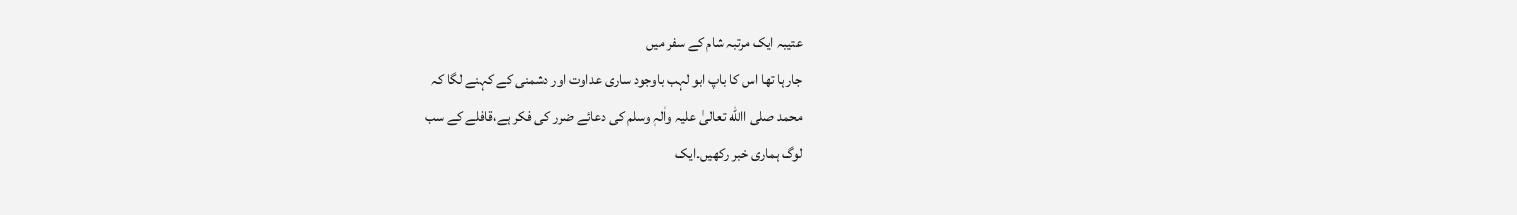عتیبہ ایک مرتبہ شام کے سفر میں
جارہا تھا اس کا باپ ابو لہب باوجود ساری عداوت اور دشمنی کے کہنے لگا کہ
محمد صلی االله تعالیٰ علیہ واٰلہٖ وسلم کی دعائے ضرر کی فکر ہے،قافلے کے سب
لوگ ہماری خبر رکھیں۔ایک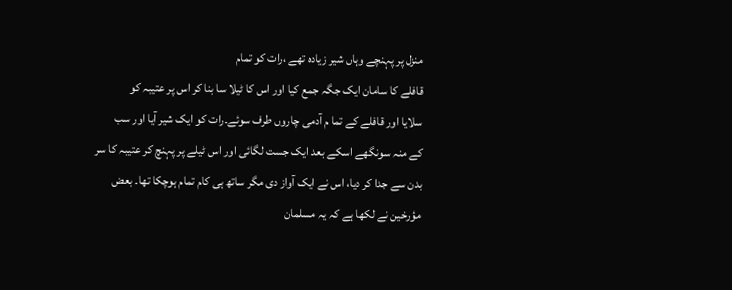منزل پر پہنچے وہاں شیر زیادہ تھے ،رات کو تمام
قافلے کا سامان ایک جگہ جمع کیا اور اس کا ٹیلا سا بنا کر اس پر عتیبہ کو
سلایا اور قافلے کے تما م آدمی چاروں طرف سوئے۔رات کو ایک شیر آیا اور سب
کے منہ سونگھے اسکے بعد ایک جست لگائی اور اس ٹیلے پر پہنچ کر عتیبہ کا سر
بدن سے جدا کر دیا، اس نے ایک آواز دی مگر ساتھ ہی کام تمام ہوچکا تھا۔ بعض
مؤرخین نے لکھا ہے کہ یہ مسلمان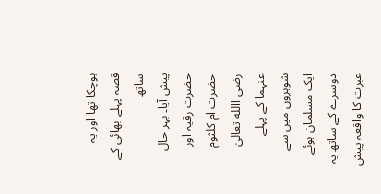ہوچکا تھا اور یہ قصہ پہلے بھائی کے ساتھ
پیش آیا۔ بہر حال حضرت رقیہ اور حضرت ام کلثوم رضی االله تعالیٰ عنہما کے پہلے
شوہروں میں سے ایک مسلمان ہوئے دوسرے کے ساتھ یہ عبرت کا واقعہ پیش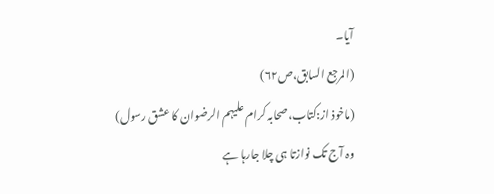آیا۔
(المرجع السابق،ص۶۲)
(ماخوذ از:کتاب،صحابہ کرام علیہم الرضوان کا عشق رسول)
وہ آج تک نوازتا ہی چلا جارہا ہے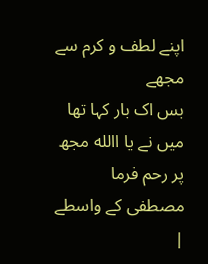اپنے لطف و کرم سے مجھے
بس اک بار کہا تھا میں نے یا االله مجھ پر رحم فرما مصطفی کے واسطے |